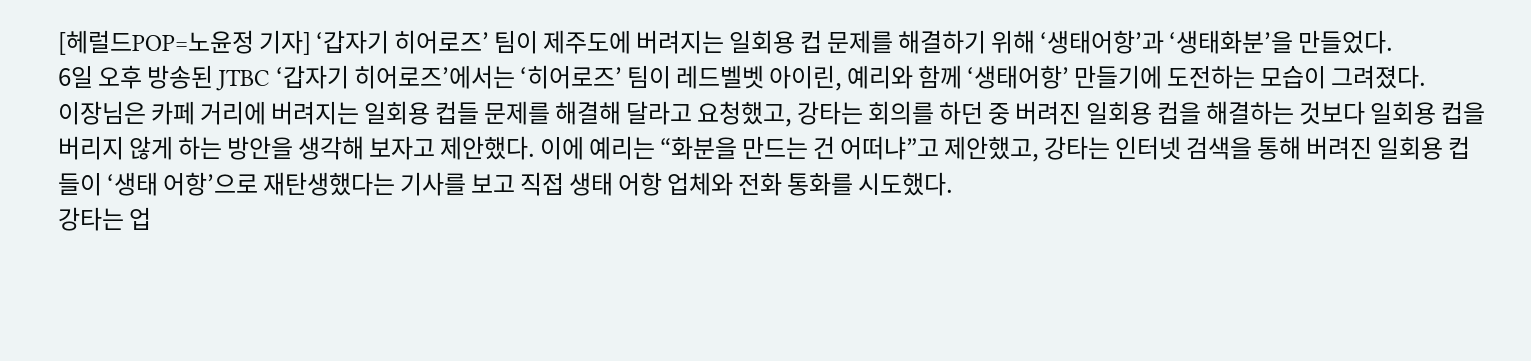[헤럴드POP=노윤정 기자] ‘갑자기 히어로즈’ 팀이 제주도에 버려지는 일회용 컵 문제를 해결하기 위해 ‘생태어항’과 ‘생태화분’을 만들었다.
6일 오후 방송된 JTBC ‘갑자기 히어로즈’에서는 ‘히어로즈’ 팀이 레드벨벳 아이린, 예리와 함께 ‘생태어항’ 만들기에 도전하는 모습이 그려졌다.
이장님은 카페 거리에 버려지는 일회용 컵들 문제를 해결해 달라고 요청했고, 강타는 회의를 하던 중 버려진 일회용 컵을 해결하는 것보다 일회용 컵을 버리지 않게 하는 방안을 생각해 보자고 제안했다. 이에 예리는 “화분을 만드는 건 어떠냐”고 제안했고, 강타는 인터넷 검색을 통해 버려진 일회용 컵들이 ‘생태 어항’으로 재탄생했다는 기사를 보고 직접 생태 어항 업체와 전화 통화를 시도했다.
강타는 업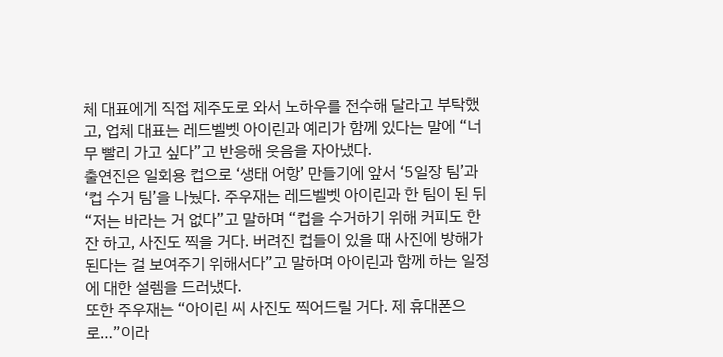체 대표에게 직접 제주도로 와서 노하우를 전수해 달라고 부탁했고, 업체 대표는 레드벨벳 아이린과 예리가 함께 있다는 말에 “너무 빨리 가고 싶다”고 반응해 웃음을 자아냈다.
출연진은 일회용 컵으로 ‘생태 어항’ 만들기에 앞서 ‘5일장 팀’과 ‘컵 수거 팀’을 나눴다. 주우재는 레드벨벳 아이린과 한 팀이 된 뒤 “저는 바라는 거 없다”고 말하며 “컵을 수거하기 위해 커피도 한 잔 하고, 사진도 찍을 거다. 버려진 컵들이 있을 때 사진에 방해가 된다는 걸 보여주기 위해서다”고 말하며 아이린과 함께 하는 일정에 대한 설렘을 드러냈다.
또한 주우재는 “아이린 씨 사진도 찍어드릴 거다. 제 휴대폰으로…”이라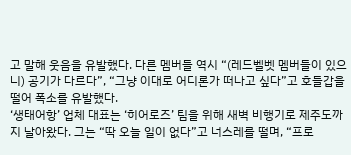고 말해 웃음을 유발했다. 다른 멤버들 역시 “(레드벨벳 멤버들이 있으니) 공기가 다르다”, “그냥 이대로 어디론가 떠나고 싶다”고 호들갑을 떨어 폭소를 유발했다.
‘생태어항’ 업체 대표는 ‘히어로즈’ 팀을 위해 새벽 비행기로 제주도까지 날아왔다. 그는 “딱 오늘 일이 없다”고 너스레를 떨며, “프로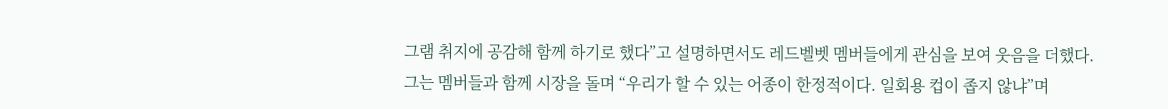그램 취지에 공감해 함께 하기로 했다”고 설명하면서도 레드벨벳 멤버들에게 관심을 보여 웃음을 더했다.
그는 멤버들과 함께 시장을 돌며 “우리가 할 수 있는 어종이 한정적이다. 일회용 컵이 좁지 않냐”며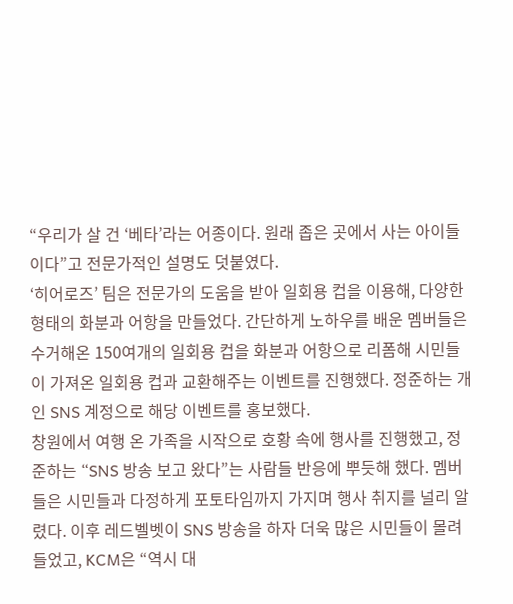“우리가 살 건 ‘베타’라는 어종이다. 원래 좁은 곳에서 사는 아이들이다”고 전문가적인 설명도 덧붙였다.
‘히어로즈’ 팀은 전문가의 도움을 받아 일회용 컵을 이용해, 다양한 형태의 화분과 어항을 만들었다. 간단하게 노하우를 배운 멤버들은 수거해온 150여개의 일회용 컵을 화분과 어항으로 리폼해 시민들이 가져온 일회용 컵과 교환해주는 이벤트를 진행했다. 정준하는 개인 SNS 계정으로 해당 이벤트를 홍보했다.
창원에서 여행 온 가족을 시작으로 호황 속에 행사를 진행했고, 정준하는 “SNS 방송 보고 왔다”는 사람들 반응에 뿌듯해 했다. 멤버들은 시민들과 다정하게 포토타임까지 가지며 행사 취지를 널리 알렸다. 이후 레드벨벳이 SNS 방송을 하자 더욱 많은 시민들이 몰려들었고, KCM은 “역시 대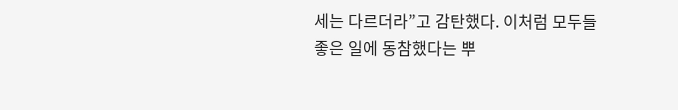세는 다르더라”고 감탄했다. 이처럼 모두들 좋은 일에 동참했다는 뿌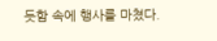듯함 속에 행사를 마쳤다.